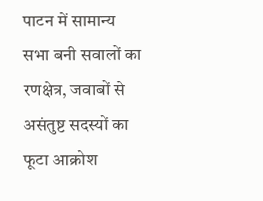पाटन में सामान्य सभा बनी सवालों का रणक्षेत्र, जवाबों से असंतुष्ट सदस्यों का फूटा आक्रोश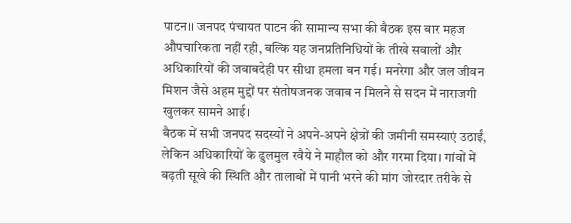पाटन।। जनपद पंचायत पाटन की सामान्य सभा की बैठक इस बार महज औपचारिकता नहीं रही, बल्कि यह जनप्रतिनिधियों के तीखे सवालों और अधिकारियों की जवाबदेही पर सीधा हमला बन गई। मनरेगा और जल जीवन मिशन जैसे अहम मुद्दों पर संतोषजनक जवाब न मिलने से सदन में नाराजगी खुलकर सामने आई।
बैठक में सभी जनपद सदस्यों ने अपने-अपने क्षेत्रों की जमीनी समस्याएं उठाईं, लेकिन अधिकारियों के ढुलमुल रवैये ने माहौल को और गरमा दिया। गांवों में बढ़ती सूखे की स्थिति और तालाबों में पानी भरने की मांग जोरदार तरीके से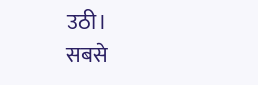उठी।
सबसे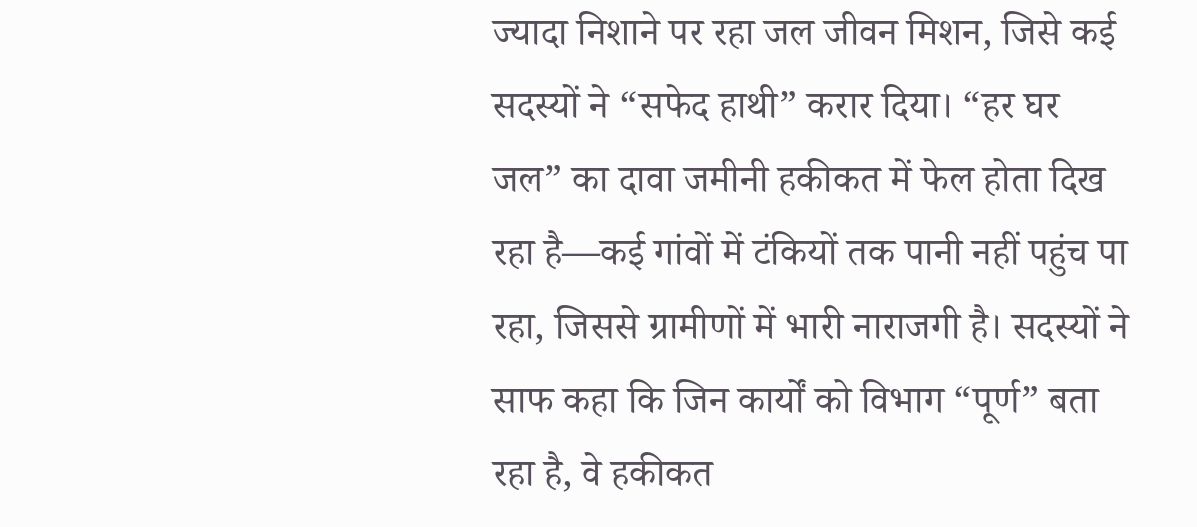ज्यादा निशाने पर रहा जल जीवन मिशन, जिसे कई सदस्यों ने “सफेद हाथी” करार दिया। “हर घर जल” का दावा जमीनी हकीकत में फेल होता दिख रहा है—कई गांवों में टंकियों तक पानी नहीं पहुंच पा रहा, जिससे ग्रामीणों में भारी नाराजगी है। सदस्यों ने साफ कहा कि जिन कार्यों को विभाग “पूर्ण” बता रहा है, वे हकीकत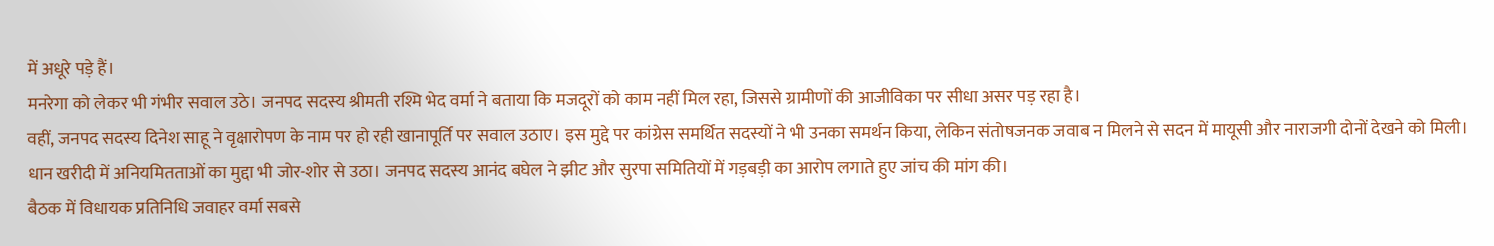में अधूरे पड़े हैं।
मनरेगा को लेकर भी गंभीर सवाल उठे। जनपद सदस्य श्रीमती रश्मि भेद वर्मा ने बताया कि मजदूरों को काम नहीं मिल रहा, जिससे ग्रामीणों की आजीविका पर सीधा असर पड़ रहा है।
वहीं, जनपद सदस्य दिनेश साहू ने वृक्षारोपण के नाम पर हो रही खानापूर्ति पर सवाल उठाए। इस मुद्दे पर कांग्रेस समर्थित सदस्यों ने भी उनका समर्थन किया, लेकिन संतोषजनक जवाब न मिलने से सदन में मायूसी और नाराजगी दोनों देखने को मिली।
धान खरीदी में अनियमितताओं का मुद्दा भी जोर-शोर से उठा। जनपद सदस्य आनंद बघेल ने झीट और सुरपा समितियों में गड़बड़ी का आरोप लगाते हुए जांच की मांग की।
बैठक में विधायक प्रतिनिधि जवाहर वर्मा सबसे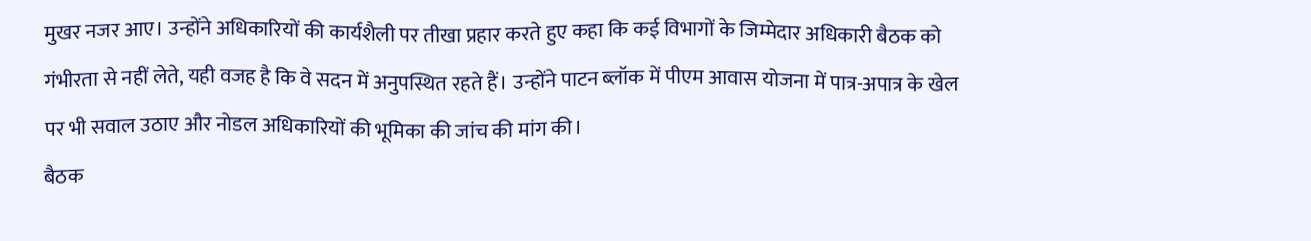मुखर नजर आए। उन्होंने अधिकारियों की कार्यशैली पर तीखा प्रहार करते हुए कहा कि कई विभागों के जिम्मेदार अधिकारी बैठक को गंभीरता से नहीं लेते, यही वजह है कि वे सदन में अनुपस्थित रहते हैं। उन्होंने पाटन ब्लॉक में पीएम आवास योजना में पात्र-अपात्र के खेल पर भी सवाल उठाए और नोडल अधिकारियों की भूमिका की जांच की मांग की।
बैठक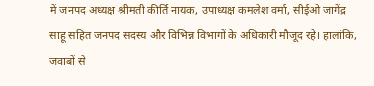में जनपद अध्यक्ष श्रीमती कीर्ति नायक, उपाध्यक्ष कमलेश वर्मा, सीईओ जागेंद्र साहू सहित जनपद सदस्य और विभिन्न विभागों के अधिकारी मौजूद रहे। हालांकि, जवाबों से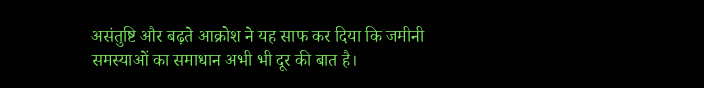असंतुष्टि और बढ़ते आक्रोश ने यह साफ कर दिया कि जमीनी समस्याओं का समाधान अभी भी दूर की बात है।